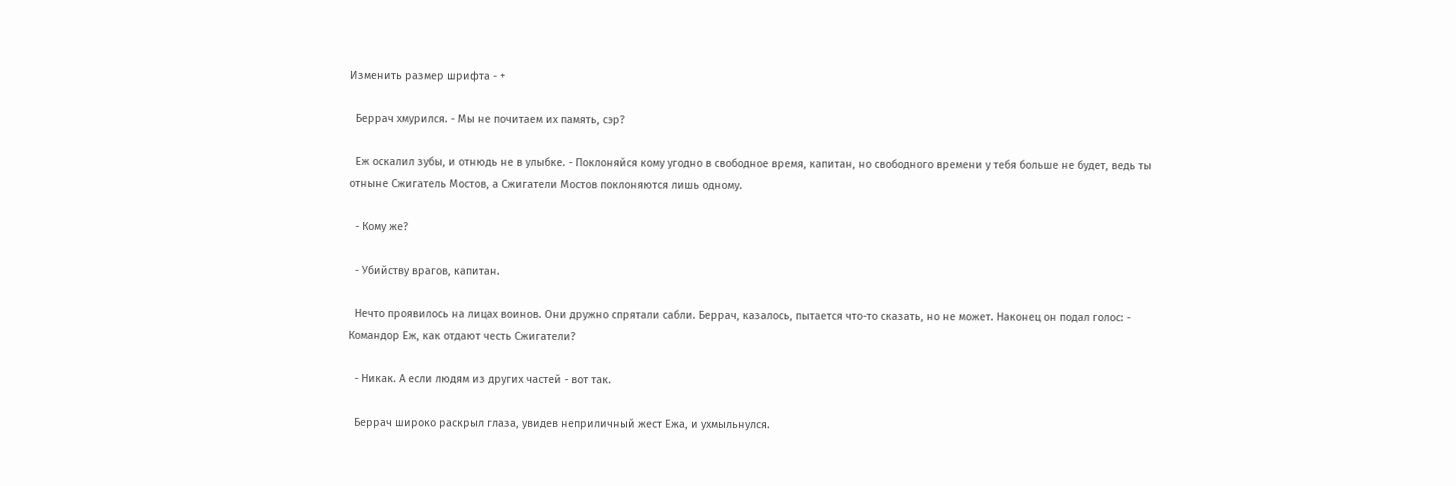Изменить размер шрифта - +

  Беррач хмурился. - Мы не почитаем их память, сэр?

  Еж оскалил зубы, и отнюдь не в улыбке. - Поклоняйся кому угодно в свободное время, капитан, но свободного времени у тебя больше не будет, ведь ты отныне Сжигатель Мостов, а Сжигатели Мостов поклоняются лишь одному.

  - Кому же?

  - Убийству врагов, капитан.

  Нечто проявилось на лицах воинов. Они дружно спрятали сабли. Беррач, казалось, пытается что-то сказать, но не может. Наконец он подал голос: - Командор Еж, как отдают честь Сжигатели?

  - Никак. А если людям из других частей - вот так.

  Беррач широко раскрыл глаза, увидев неприличный жест Ежа, и ухмыльнулся.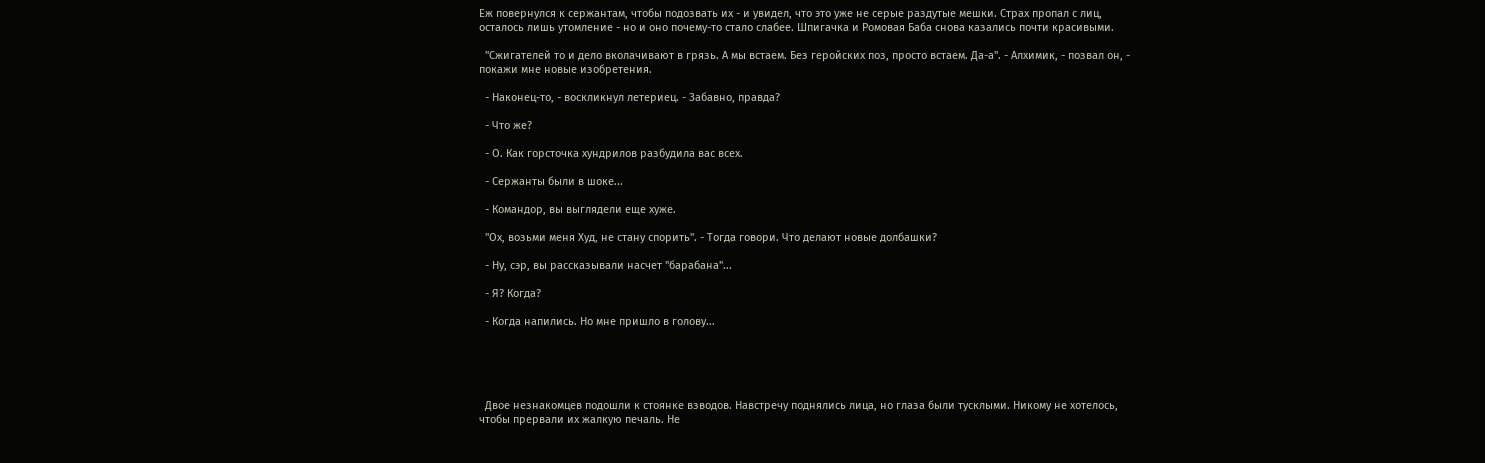Еж повернулся к сержантам, чтобы подозвать их - и увидел, что это уже не серые раздутые мешки. Страх пропал с лиц, осталось лишь утомление - но и оно почему-то стало слабее. Шпигачка и Ромовая Баба снова казались почти красивыми.

  "Сжигателей то и дело вколачивают в грязь. А мы встаем. Без геройских поз, просто встаем. Да-а". - Алхимик, - позвал он, - покажи мне новые изобретения.

  - Наконец-то, - воскликнул летериец. - Забавно, правда?

  - Что же?

  - О. Как горсточка хундрилов разбудила вас всех.

  - Сержанты были в шоке...

  - Командор, вы выглядели еще хуже.

  "Ох, возьми меня Худ, не стану спорить". - Тогда говори. Что делают новые долбашки?

  - Ну, сэр, вы рассказывали насчет "барабана"...

  - Я? Когда?

  - Когда напились. Но мне пришло в голову...





  Двое незнакомцев подошли к стоянке взводов. Навстречу поднялись лица, но глаза были тусклыми. Никому не хотелось, чтобы прервали их жалкую печаль. Не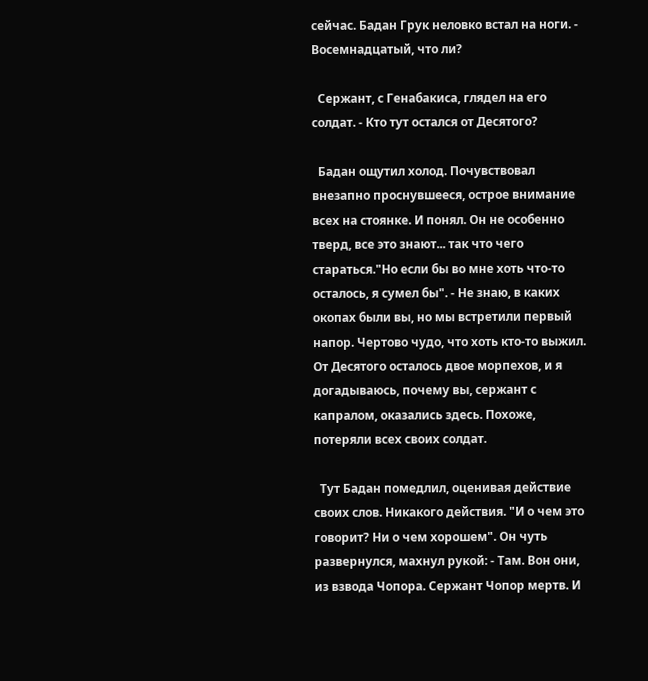сейчас. Бадан Грук неловко встал на ноги. - Восемнадцатый, что ли?

  Сержант, с Генабакиса, глядел на его солдат. - Кто тут остался от Десятого?

  Бадан ощутил холод. Почувствовал внезапно проснувшееся, острое внимание всех на стоянке. И понял. Он не особенно тверд, все это знают... так что чего стараться."Но если бы во мне хоть что-то осталось, я сумел бы". - Не знаю, в каких окопах были вы, но мы встретили первый напор. Чертово чудо, что хоть кто-то выжил. От Десятого осталось двое морпехов, и я догадываюсь, почему вы, сержант с капралом, оказались здесь. Похоже, потеряли всех своих солдат.

  Тут Бадан помедлил, оценивая действие своих слов. Никакого действия. "И о чем это говорит? Ни о чем хорошем". Он чуть развернулся, махнул рукой: - Там. Вон они, из взвода Чопора. Сержант Чопор мертв. И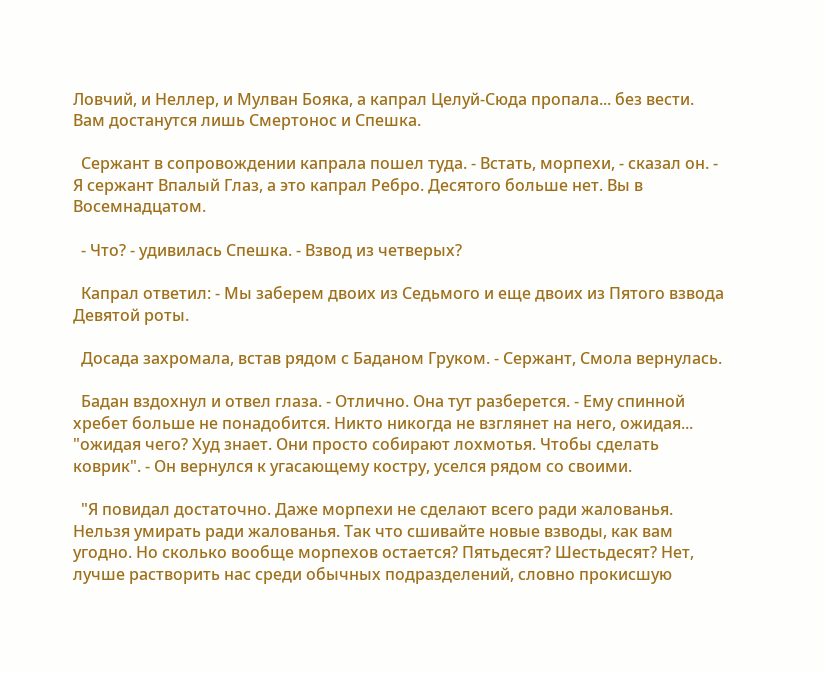Ловчий, и Неллер, и Мулван Бояка, а капрал Целуй-Сюда пропала... без вести. Вам достанутся лишь Смертонос и Спешка.

  Сержант в сопровождении капрала пошел туда. - Встать, морпехи, - сказал он. - Я сержант Впалый Глаз, а это капрал Ребро. Десятого больше нет. Вы в Восемнадцатом.

  - Что? - удивилась Спешка. - Взвод из четверых?

  Капрал ответил: - Мы заберем двоих из Седьмого и еще двоих из Пятого взвода Девятой роты.

  Досада захромала, встав рядом с Баданом Груком. - Сержант, Смола вернулась.

  Бадан вздохнул и отвел глаза. - Отлично. Она тут разберется. - Ему спинной хребет больше не понадобится. Никто никогда не взглянет на него, ожидая... "ожидая чего? Худ знает. Они просто собирают лохмотья. Чтобы сделать коврик". - Он вернулся к угасающему костру, уселся рядом со своими.

  "Я повидал достаточно. Даже морпехи не сделают всего ради жалованья. Нельзя умирать ради жалованья. Так что сшивайте новые взводы, как вам угодно. Но сколько вообще морпехов остается? Пятьдесят? Шестьдесят? Нет, лучше растворить нас среди обычных подразделений, словно прокисшую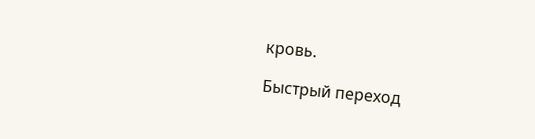кровь.

Быстрый переход